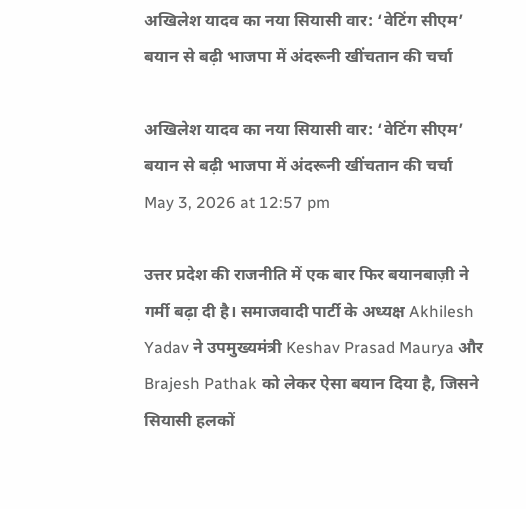अखिलेश यादव का नया सियासी वार: ‘वेटिंग सीएम’ बयान से बढ़ी भाजपा में अंदरूनी खींचतान की चर्चा

अखिलेश यादव का नया सियासी वार: ‘वेटिंग सीएम’ बयान से बढ़ी भाजपा में अंदरूनी खींचतान की चर्चा
May 3, 2026 at 12:57 pm

उत्तर प्रदेश की राजनीति में एक बार फिर बयानबाज़ी ने गर्मी बढ़ा दी है। समाजवादी पार्टी के अध्यक्ष Akhilesh Yadav ने उपमुख्यमंत्री Keshav Prasad Maurya और Brajesh Pathak को लेकर ऐसा बयान दिया है, जिसने सियासी हलकों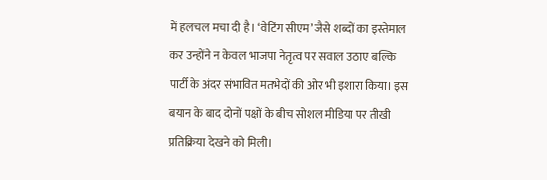में हलचल मचा दी है। ‘वेटिंग सीएम’ जैसे शब्दों का इस्तेमाल कर उन्होंने न केवल भाजपा नेतृत्व पर सवाल उठाए बल्कि पार्टी के अंदर संभावित मतभेदों की ओर भी इशारा किया। इस बयान के बाद दोनों पक्षों के बीच सोशल मीडिया पर तीखी प्रतिक्रिया देखने को मिली।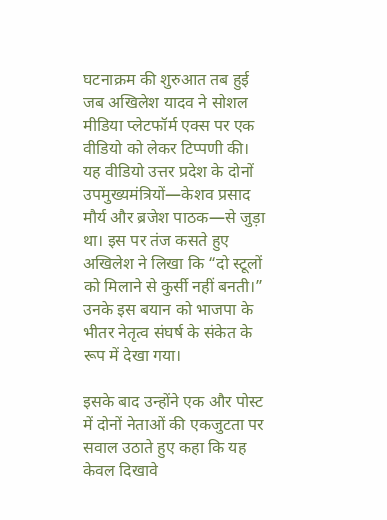घटनाक्रम की शुरुआत तब हुई जब अखिलेश यादव ने सोशल मीडिया प्लेटफॉर्म एक्स पर एक वीडियो को लेकर टिप्पणी की। यह वीडियो उत्तर प्रदेश के दोनों उपमुख्यमंत्रियों—केशव प्रसाद मौर्य और ब्रजेश पाठक—से जुड़ा था। इस पर तंज कसते हुए अखिलेश ने लिखा कि “दो स्टूलों को मिलाने से कुर्सी नहीं बनती।” उनके इस बयान को भाजपा के भीतर नेतृत्व संघर्ष के संकेत के रूप में देखा गया।

इसके बाद उन्होंने एक और पोस्ट में दोनों नेताओं की एकजुटता पर सवाल उठाते हुए कहा कि यह केवल दिखावे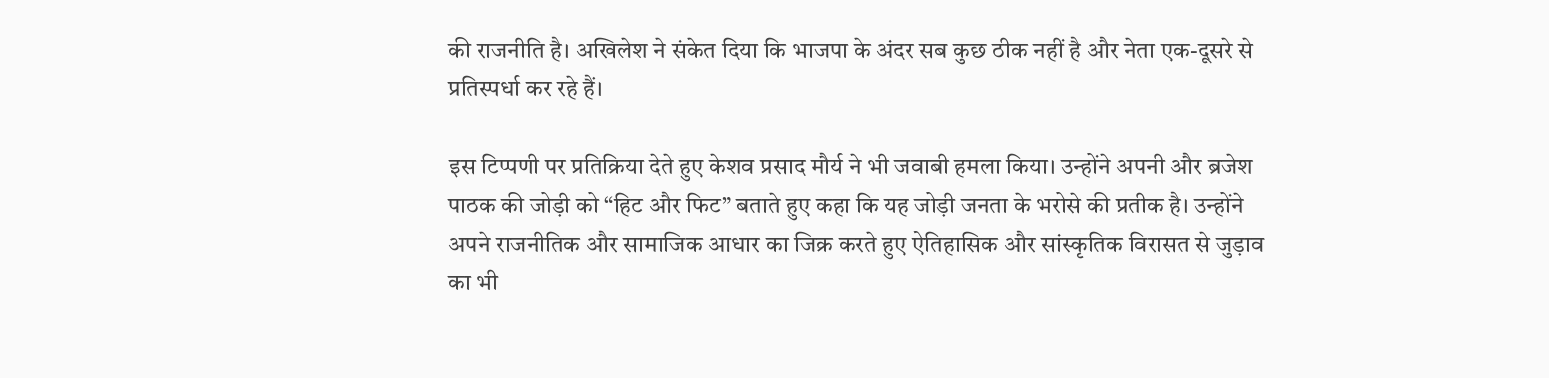की राजनीति है। अखिलेश ने संकेत दिया कि भाजपा के अंदर सब कुछ ठीक नहीं है और नेता एक-दूसरे से प्रतिस्पर्धा कर रहे हैं।

इस टिप्पणी पर प्रतिक्रिया देते हुए केशव प्रसाद मौर्य ने भी जवाबी हमला किया। उन्होंने अपनी और ब्रजेश पाठक की जोड़ी को “हिट और फिट” बताते हुए कहा कि यह जोड़ी जनता के भरोसे की प्रतीक है। उन्होंने अपने राजनीतिक और सामाजिक आधार का जिक्र करते हुए ऐतिहासिक और सांस्कृतिक विरासत से जुड़ाव का भी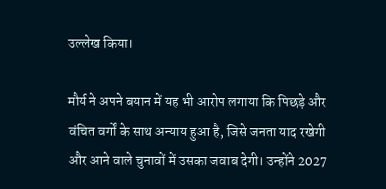उल्लेख किया।

मौर्य ने अपने बयान में यह भी आरोप लगाया कि पिछड़े और वंचित वर्गों के साथ अन्याय हुआ है, जिसे जनता याद रखेगी और आने वाले चुनावों में उसका जवाब देगी। उन्होंने 2027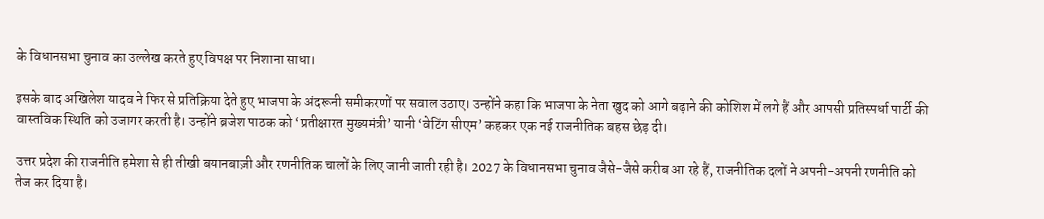के विधानसभा चुनाव का उल्लेख करते हुए विपक्ष पर निशाना साधा।

इसके बाद अखिलेश यादव ने फिर से प्रतिक्रिया देते हुए भाजपा के अंदरूनी समीकरणों पर सवाल उठाए। उन्होंने कहा कि भाजपा के नेता खुद को आगे बढ़ाने की कोशिश में लगे हैं और आपसी प्रतिस्पर्धा पार्टी की वास्तविक स्थिति को उजागर करती है। उन्होंने ब्रजेश पाठक को ‘प्रतीक्षारत मुख्यमंत्री’ यानी ‘वेटिंग सीएम’ कहकर एक नई राजनीतिक बहस छेड़ दी।

उत्तर प्रदेश की राजनीति हमेशा से ही तीखी बयानबाज़ी और रणनीतिक चालों के लिए जानी जाती रही है। 2027 के विधानसभा चुनाव जैसे-जैसे करीब आ रहे हैं, राजनीतिक दलों ने अपनी-अपनी रणनीति को तेज कर दिया है।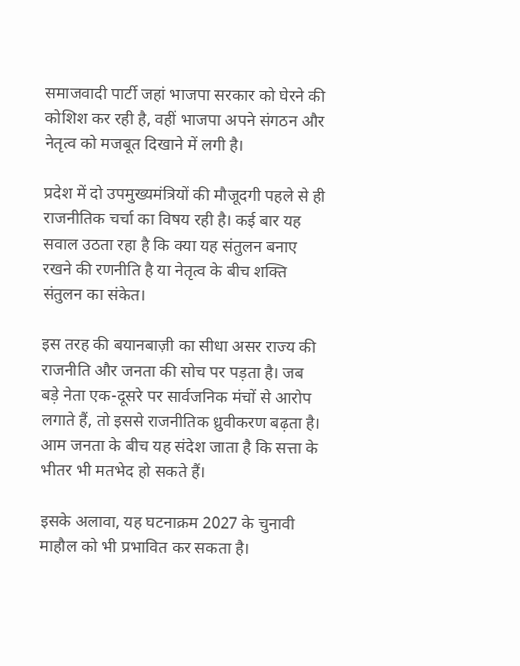समाजवादी पार्टी जहां भाजपा सरकार को घेरने की कोशिश कर रही है, वहीं भाजपा अपने संगठन और नेतृत्व को मजबूत दिखाने में लगी है।

प्रदेश में दो उपमुख्यमंत्रियों की मौजूदगी पहले से ही राजनीतिक चर्चा का विषय रही है। कई बार यह सवाल उठता रहा है कि क्या यह संतुलन बनाए रखने की रणनीति है या नेतृत्व के बीच शक्ति संतुलन का संकेत।

इस तरह की बयानबाज़ी का सीधा असर राज्य की राजनीति और जनता की सोच पर पड़ता है। जब बड़े नेता एक-दूसरे पर सार्वजनिक मंचों से आरोप लगाते हैं, तो इससे राजनीतिक ध्रुवीकरण बढ़ता है। आम जनता के बीच यह संदेश जाता है कि सत्ता के भीतर भी मतभेद हो सकते हैं।

इसके अलावा, यह घटनाक्रम 2027 के चुनावी माहौल को भी प्रभावित कर सकता है।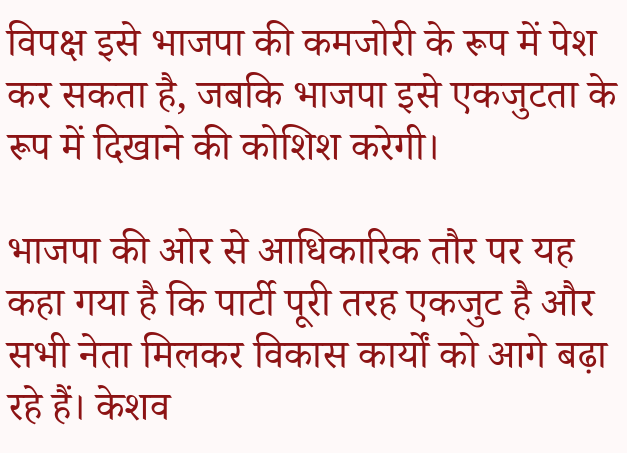विपक्ष इसे भाजपा की कमजोरी के रूप में पेश कर सकता है, जबकि भाजपा इसे एकजुटता के रूप में दिखाने की कोशिश करेगी।

भाजपा की ओर से आधिकारिक तौर पर यह कहा गया है कि पार्टी पूरी तरह एकजुट है और सभी नेता मिलकर विकास कार्यों को आगे बढ़ा रहे हैं। केशव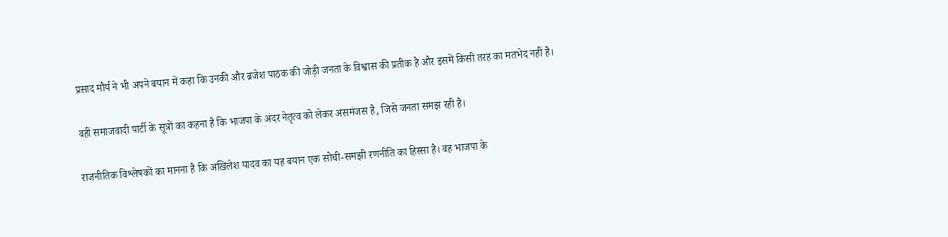प्रसाद मौर्य ने भी अपने बयान में कहा कि उनकी और ब्रजेश पाठक की जोड़ी जनता के विश्वास की प्रतीक है और इसमें किसी तरह का मतभेद नहीं है।

वहीं समाजवादी पार्टी के सूत्रों का कहना है कि भाजपा के अंदर नेतृत्व को लेकर असमंजस है, जिसे जनता समझ रही है।

राजनीतिक विश्लेषकों का मानना है कि अखिलेश यादव का यह बयान एक सोची-समझी रणनीति का हिस्सा है। वह भाजपा के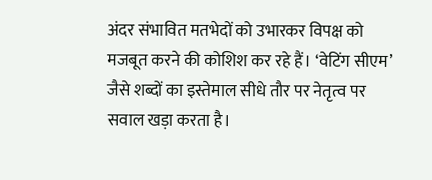अंदर संभावित मतभेदों को उभारकर विपक्ष को मजबूत करने की कोशिश कर रहे हैं। ‘वेटिंग सीएम’ जैसे शब्दों का इस्तेमाल सीधे तौर पर नेतृत्व पर सवाल खड़ा करता है।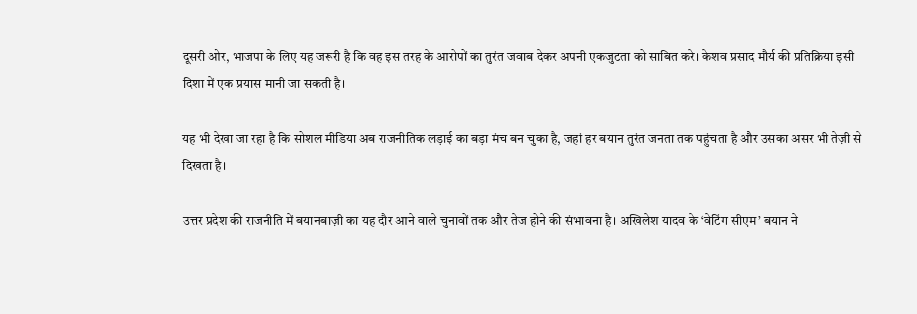दूसरी ओर, भाजपा के लिए यह जरूरी है कि वह इस तरह के आरोपों का तुरंत जवाब देकर अपनी एकजुटता को साबित करे। केशव प्रसाद मौर्य की प्रतिक्रिया इसी दिशा में एक प्रयास मानी जा सकती है।

यह भी देखा जा रहा है कि सोशल मीडिया अब राजनीतिक लड़ाई का बड़ा मंच बन चुका है, जहां हर बयान तुरंत जनता तक पहुंचता है और उसका असर भी तेज़ी से दिखता है।

उत्तर प्रदेश की राजनीति में बयानबाज़ी का यह दौर आने वाले चुनावों तक और तेज होने की संभावना है। अखिलेश यादव के ‘वेटिंग सीएम’ बयान ने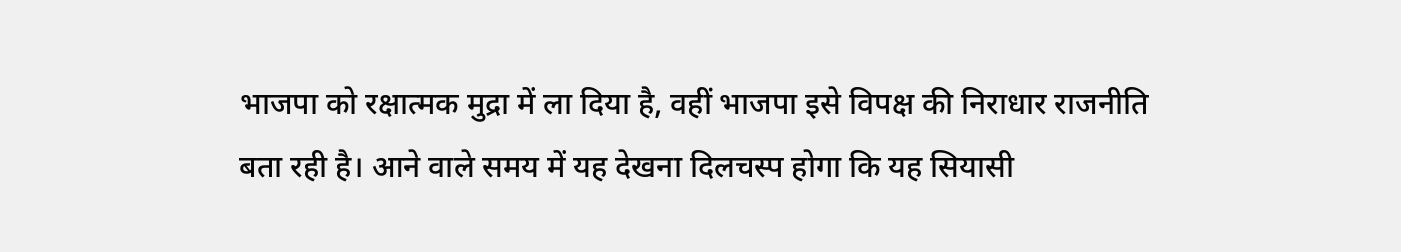भाजपा को रक्षात्मक मुद्रा में ला दिया है, वहीं भाजपा इसे विपक्ष की निराधार राजनीति बता रही है। आने वाले समय में यह देखना दिलचस्प होगा कि यह सियासी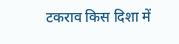टकराव किस दिशा में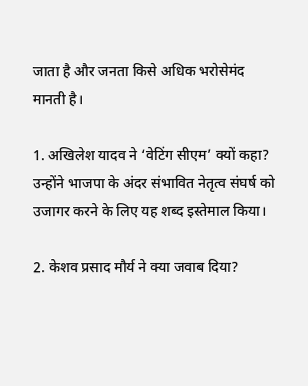जाता है और जनता किसे अधिक भरोसेमंद मानती है।

1. अखिलेश यादव ने ‘वेटिंग सीएम’ क्यों कहा?
उन्होंने भाजपा के अंदर संभावित नेतृत्व संघर्ष को उजागर करने के लिए यह शब्द इस्तेमाल किया।

2. केशव प्रसाद मौर्य ने क्या जवाब दिया?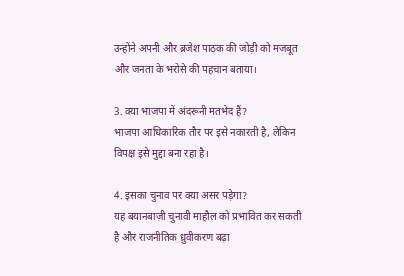उन्होंने अपनी और ब्रजेश पाठक की जोड़ी को मजबूत और जनता के भरोसे की पहचान बताया।

3. क्या भाजपा में अंदरूनी मतभेद हैं?
भाजपा आधिकारिक तौर पर इसे नकारती है, लेकिन विपक्ष इसे मुद्दा बना रहा है।

4. इसका चुनाव पर क्या असर पड़ेगा?
यह बयानबाज़ी चुनावी माहौल को प्रभावित कर सकती है और राजनीतिक ध्रुवीकरण बढ़ा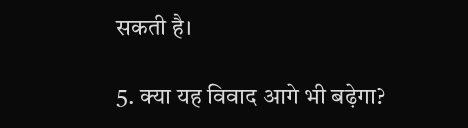सकती है।

5. क्या यह विवाद आगे भी बढ़ेगा?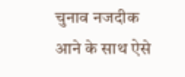चुनाव नजदीक आने के साथ ऐसे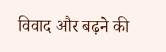विवाद और बढ़ने की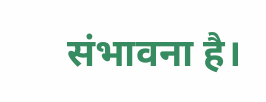संभावना है।